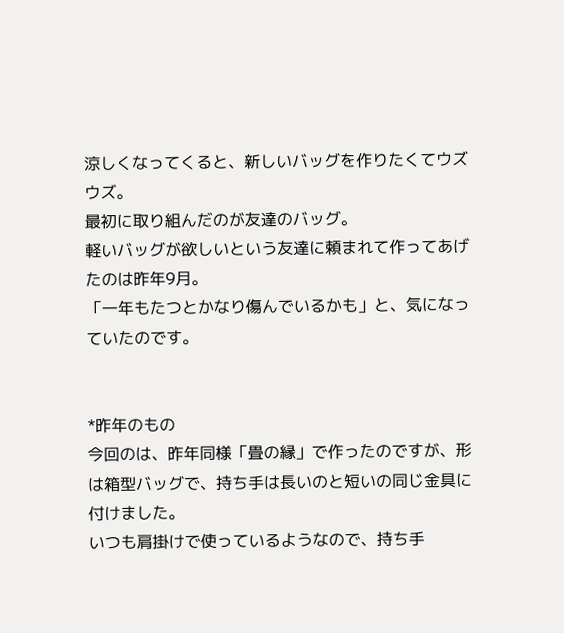涼しくなってくると、新しいバッグを作りたくてウズウズ。
最初に取り組んだのが友達のバッグ。
軽いバッグが欲しいという友達に頼まれて作ってあげたのは昨年9月。
「一年もたつとかなり傷んでいるかも」と、気になっていたのです。


*昨年のもの
今回のは、昨年同様「畳の縁」で作ったのですが、形は箱型バッグで、持ち手は長いのと短いの同じ金具に付けました。
いつも肩掛けで使っているようなので、持ち手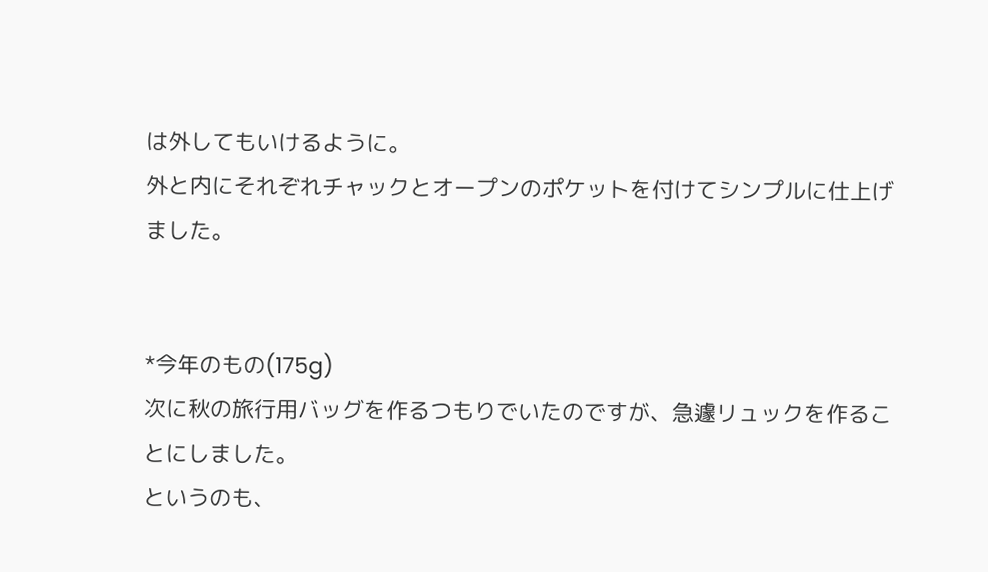は外してもいけるように。
外と内にそれぞれチャックとオープンのポケットを付けてシンプルに仕上げました。


*今年のもの(175g)
次に秋の旅行用バッグを作るつもりでいたのですが、急遽リュックを作ることにしました。
というのも、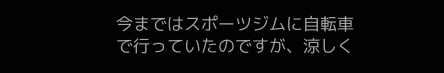今まではスポーツジムに自転車で行っていたのですが、涼しく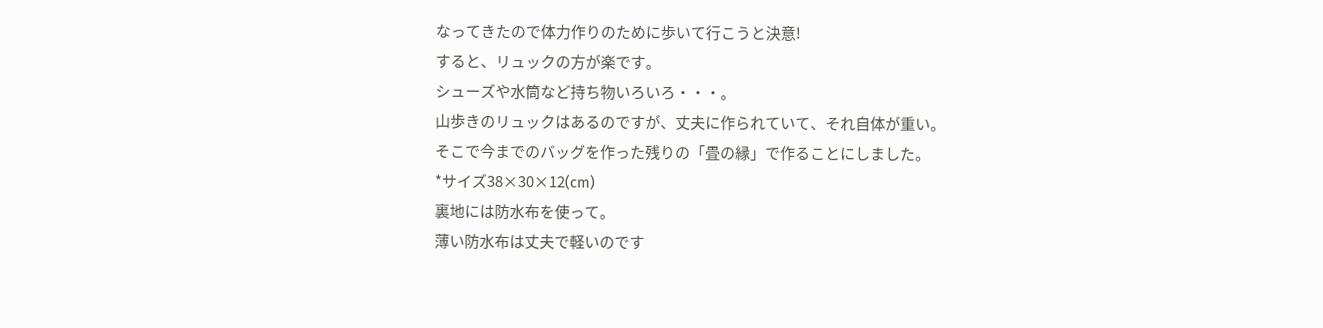なってきたので体力作りのために歩いて行こうと決意!
すると、リュックの方が楽です。
シューズや水筒など持ち物いろいろ・・・。
山歩きのリュックはあるのですが、丈夫に作られていて、それ自体が重い。
そこで今までのバッグを作った残りの「畳の縁」で作ることにしました。
*サイズ38×30×12(cm)
裏地には防水布を使って。
薄い防水布は丈夫で軽いのです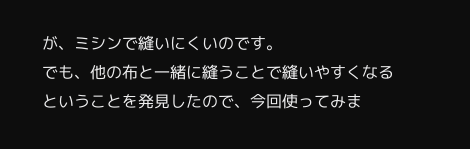が、ミシンで縫いにくいのです。
でも、他の布と一緒に縫うことで縫いやすくなるということを発見したので、今回使ってみま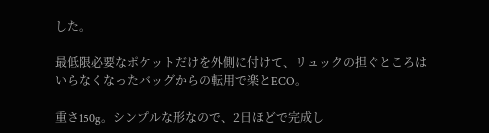した。

最低限必要なポケットだけを外側に付けて、リュックの担ぐところはいらなくなったバッグからの転用で楽とECO。

重さ150g。シンプルな形なので、2日ほどで完成し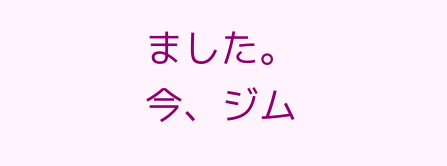ました。
今、ジム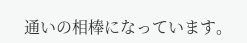通いの相棒になっています。